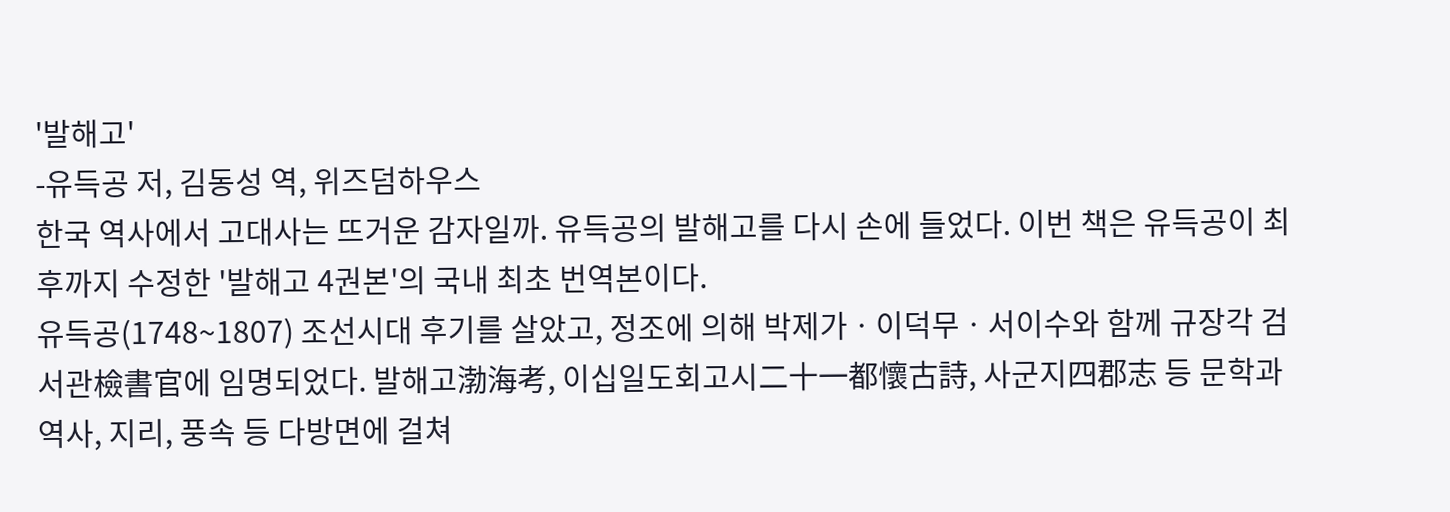'발해고'
-유득공 저, 김동성 역, 위즈덤하우스
한국 역사에서 고대사는 뜨거운 감자일까. 유득공의 발해고를 다시 손에 들었다. 이번 책은 유득공이 최후까지 수정한 '발해고 4권본'의 국내 최초 번역본이다.
유득공(1748~1807) 조선시대 후기를 살았고, 정조에 의해 박제가ㆍ이덕무ㆍ서이수와 함께 규장각 검서관檢書官에 임명되었다. 발해고渤海考, 이십일도회고시二十一都懷古詩, 사군지四郡志 등 문학과 역사, 지리, 풍속 등 다방면에 걸쳐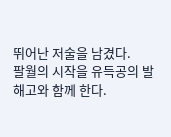뛰어난 저술을 남겼다.
팔월의 시작을 유득공의 발해고와 함께 한다.